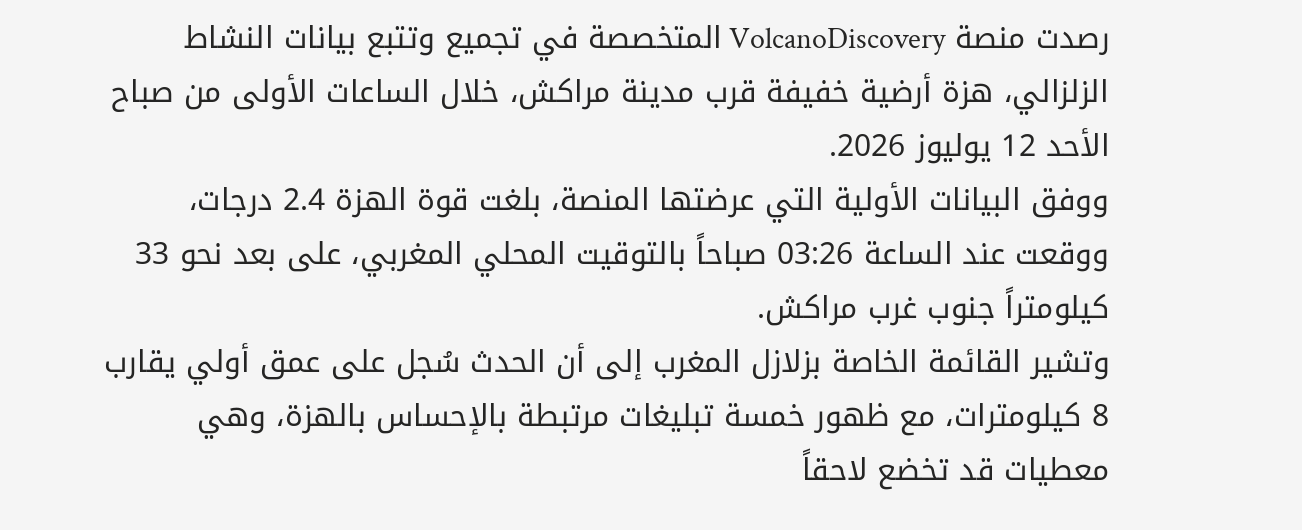رصدت منصة VolcanoDiscovery المتخصصة في تجميع وتتبع بيانات النشاط الزلزالي، هزة أرضية خفيفة قرب مدينة مراكش، خلال الساعات الأولى من صباح الأحد 12 يوليوز 2026.
ووفق البيانات الأولية التي عرضتها المنصة، بلغت قوة الهزة 2.4 درجات، ووقعت عند الساعة 03:26 صباحاً بالتوقيت المحلي المغربي، على بعد نحو 33 كيلومتراً جنوب غرب مراكش.
وتشير القائمة الخاصة بزلازل المغرب إلى أن الحدث سُجل على عمق أولي يقارب 8 كيلومترات، مع ظهور خمسة تبليغات مرتبطة بالإحساس بالهزة، وهي معطيات قد تخضع لاحقاً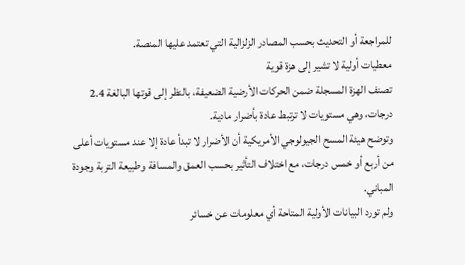للمراجعة أو التحديث بحسب المصادر الزلزالية التي تعتمد عليها المنصة.
معطيات أولية لا تشير إلى هزة قوية
تصنف الهزة المسجلة ضمن الحركات الأرضية الضعيفة، بالنظر إلى قوتها البالغة 2.4 درجات، وهي مستويات لا ترتبط عادة بأضرار مادية.
وتوضح هيئة المسح الجيولوجي الأمريكية أن الأضرار لا تبدأ عادة إلا عند مستويات أعلى من أربع أو خمس درجات، مع اختلاف التأثير بحسب العمق والمسافة وطبيعة التربة وجودة المباني.
ولم تورد البيانات الأولية المتاحة أي معلومات عن خسائر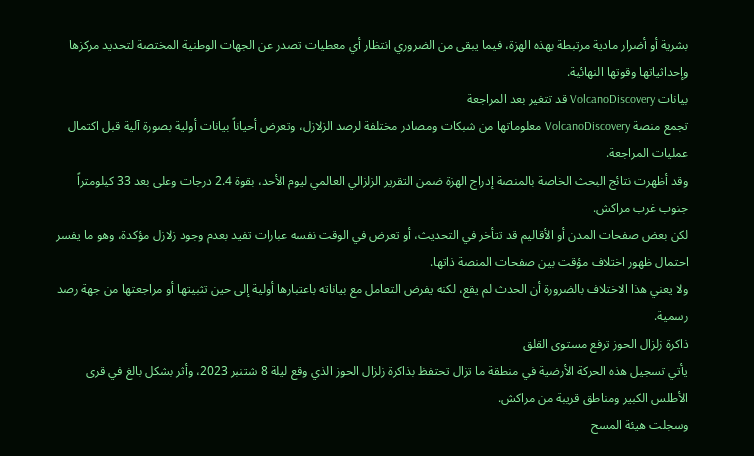بشرية أو أضرار مادية مرتبطة بهذه الهزة، فيما يبقى من الضروري انتظار أي معطيات تصدر عن الجهات الوطنية المختصة لتحديد مركزها وإحداثياتها وقوتها النهائية.
بيانات VolcanoDiscovery قد تتغير بعد المراجعة
تجمع منصة VolcanoDiscovery معلوماتها من شبكات ومصادر مختلفة لرصد الزلازل، وتعرض أحياناً بيانات أولية بصورة آلية قبل اكتمال عمليات المراجعة.
وقد أظهرت نتائج البحث الخاصة بالمنصة إدراج الهزة ضمن التقرير الزلزالي العالمي ليوم الأحد، بقوة 2.4 درجات وعلى بعد 33 كيلومتراً جنوب غرب مراكش.
لكن بعض صفحات المدن أو الأقاليم قد تتأخر في التحديث، أو تعرض في الوقت نفسه عبارات تفيد بعدم وجود زلازل مؤكدة، وهو ما يفسر احتمال ظهور اختلاف مؤقت بين صفحات المنصة ذاتها.
ولا يعني هذا الاختلاف بالضرورة أن الحدث لم يقع، لكنه يفرض التعامل مع بياناته باعتبارها أولية إلى حين تثبيتها أو مراجعتها من جهة رصد رسمية.
ذاكرة زلزال الحوز ترفع مستوى القلق
يأتي تسجيل هذه الحركة الأرضية في منطقة ما تزال تحتفظ بذاكرة زلزال الحوز الذي وقع ليلة 8 شتنبر 2023، وأثر بشكل بالغ في قرى الأطلس الكبير ومناطق قريبة من مراكش.
وسجلت هيئة المسح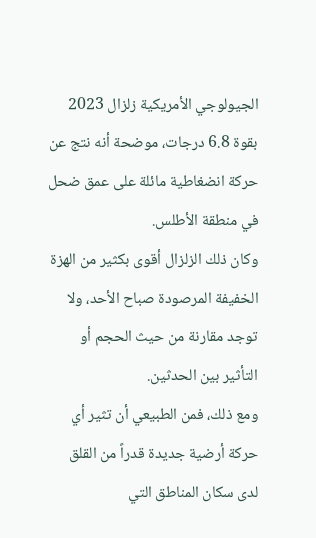الجيولوجي الأمريكية زلزال 2023 بقوة 6.8 درجات، موضحة أنه نتج عن حركة انضغاطية مائلة على عمق ضحل في منطقة الأطلس.
وكان ذلك الزلزال أقوى بكثير من الهزة الخفيفة المرصودة صباح الأحد، ولا توجد مقارنة من حيث الحجم أو التأثير بين الحدثين.
ومع ذلك، فمن الطبيعي أن تثير أي حركة أرضية جديدة قدراً من القلق لدى سكان المناطق التي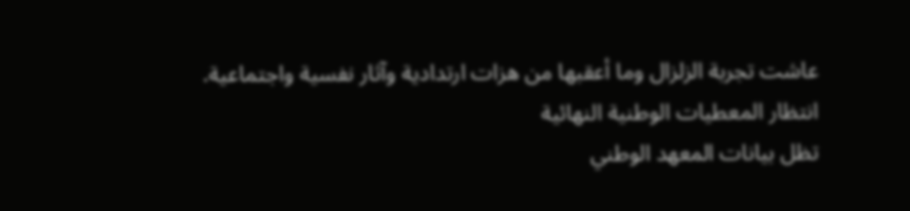عاشت تجربة الزلزال وما أعقبها من هزات ارتدادية وآثار نفسية واجتماعية.
انتظار المعطيات الوطنية النهائية
تظل بيانات المعهد الوطني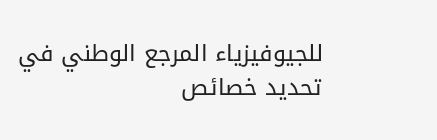للجيوفيزياء المرجع الوطني في تحديد خصائص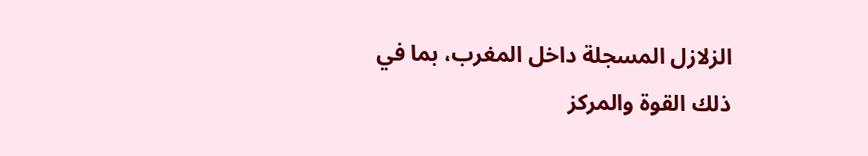الزلازل المسجلة داخل المغرب، بما في ذلك القوة والمركز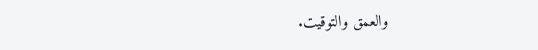والعمق والتوقيت.